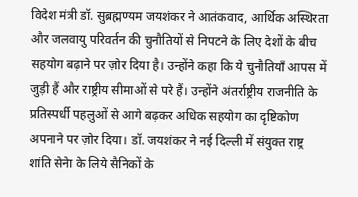विदेश मंत्री डॉ. सुब्रह्मण्यम जयशंकर ने आतंकवाद, आर्थिक अस्थिरता और जलवायु परिवर्तन की चुनौतियों से निपटने के लिए देशों के बीच सहयोग बढ़ाने पर ज़ोर दिया है। उन्होंने कहा कि ये चुनौतियाँ आपस में जुड़ी हैं और राष्ट्रीय सीमाओं से परे हैं। उन्होंने अंतर्राष्ट्रीय राजनीति के प्रतिस्पर्धी पहलुओं से आगे बढ़कर अधिक सहयोग का दृष्टिकोण अपनाने पर ज़ोर दिया। डॉ. जयशंकर ने नई दिल्ली में संयुक्त राष्ट्र शांति सेनेा के लिये सैनिकों के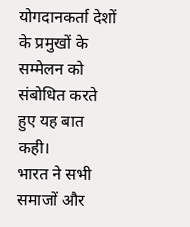योगदानकर्ता देशों के प्रमुखों के सम्मेलन को संबोधित करते हुए यह बात कही।
भारत ने सभी समाजों और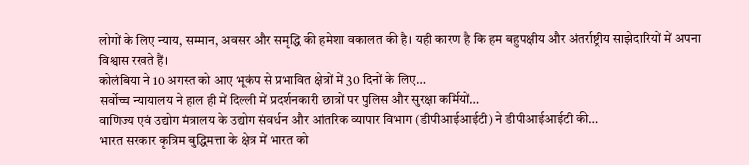लोगों के लिए न्याय, सम्मान, अवसर और समृद्धि की हमेशा वकालत की है। यही कारण है कि हम बहुपक्षीय और अंतर्राष्ट्रीय साझेदारियों में अपना विश्वास रखते हैं।
कोलंबिया ने 10 अगस्त को आए भूकंप से प्रभावित क्षेत्रों में 30 दिनों के लिए…
सर्वोच्च न्यायालय ने हाल ही में दिल्ली में प्रदर्शनकारी छात्रों पर पुलिस और सुरक्षा कर्मियों…
वाणिज्य एवं उद्योग मंत्रालय के उद्योग संवर्धन और आंतरिक व्यापार विभाग (डीपीआईआईटी) ने डीपीआईआईटी की…
भारत सरकार कृत्रिम बुद्धिमत्ता के क्षेत्र में भारत को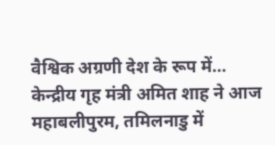वैश्विक अग्रणी देश के रूप में…
केन्द्रीय गृह मंत्री अमित शाह ने आज महाबलीपुरम, तमिलनाडु में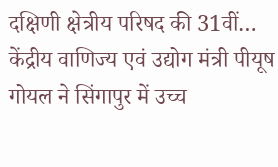दक्षिणी क्षेत्रीय परिषद की 31वीं…
केंद्रीय वाणिज्य एवं उद्योग मंत्री पीयूष गोयल ने सिंगापुर में उच्च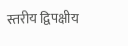स्तरीय द्विपक्षीय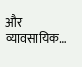और व्यावसायिक…